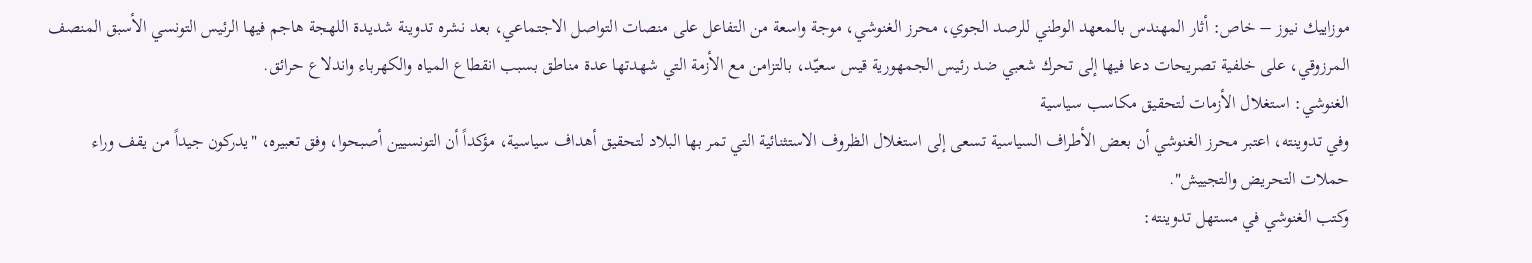موزاييك نيوز – خاص: أثار المهندس بالمعهد الوطني للرصد الجوي، محرز الغنوشي، موجة واسعة من التفاعل على منصات التواصل الاجتماعي، بعد نشره تدوينة شديدة اللهجة هاجم فيها الرئيس التونسي الأسبق المنصف المرزوقي، على خلفية تصريحات دعا فيها إلى تحرك شعبي ضد رئيس الجمهورية قيس سعيّد، بالتزامن مع الأزمة التي شهدتها عدة مناطق بسبب انقطاع المياه والكهرباء واندلاع حرائق.
الغنوشي: استغلال الأزمات لتحقيق مكاسب سياسية
وفي تدوينته، اعتبر محرز الغنوشي أن بعض الأطراف السياسية تسعى إلى استغلال الظروف الاستثنائية التي تمر بها البلاد لتحقيق أهداف سياسية، مؤكداً أن التونسيين أصبحوا، وفق تعبيره، "يدركون جيداً من يقف وراء حملات التحريض والتجييش".
وكتب الغنوشي في مستهل تدوينته: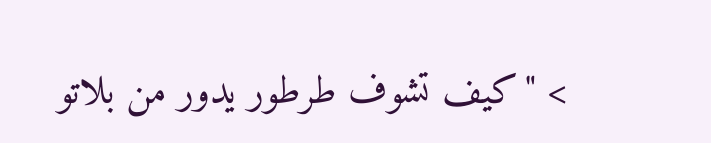> "كيف تشوف طرطور يدور من بلاتو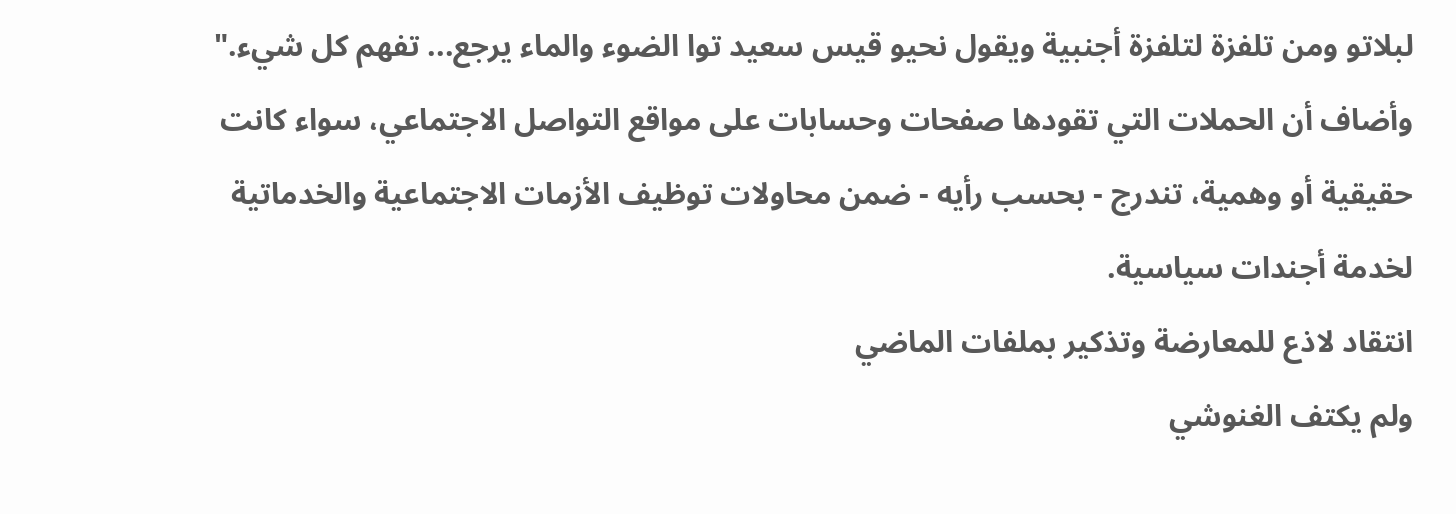لبلاتو ومن تلفزة لتلفزة أجنبية ويقول نحيو قيس سعيد توا الضوء والماء يرجع... تفهم كل شيء."
وأضاف أن الحملات التي تقودها صفحات وحسابات على مواقع التواصل الاجتماعي، سواء كانت حقيقية أو وهمية، تندرج - بحسب رأيه - ضمن محاولات توظيف الأزمات الاجتماعية والخدماتية لخدمة أجندات سياسية.
انتقاد لاذع للمعارضة وتذكير بملفات الماضي
ولم يكتف الغنوشي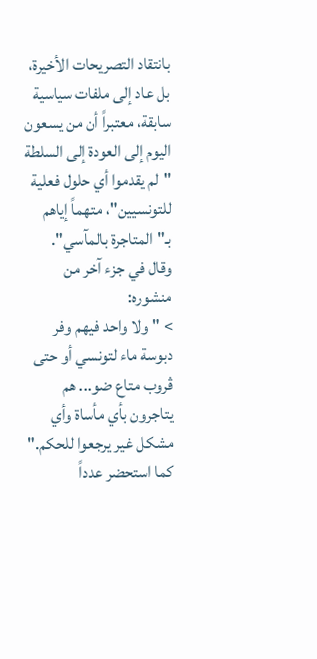بانتقاد التصريحات الأخيرة، بل عاد إلى ملفات سياسية سابقة، معتبراً أن من يسعون اليوم إلى العودة إلى السلطة "لم يقدموا أي حلول فعلية للتونسيين"، متهماً إياهم بـ"المتاجرة بالمآسي".
وقال في جزء آخر من منشوره:
> "ولا واحد فيهم وفر دبوسة ماء لتونسي أو حتى ڨروب متاع ضو... هم يتاجرون بأي مأساة وأي مشكل غير يرجعوا للحكم."
كما استحضر عدداً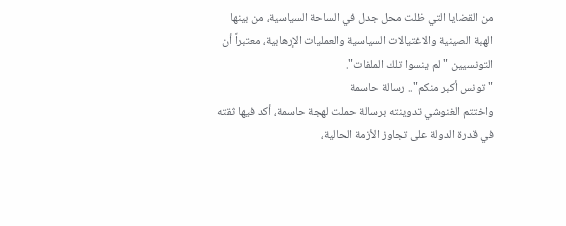من القضايا التي ظلت محل جدل في الساحة السياسية، من بينها الهبة الصينية والاغتيالات السياسية والعمليات الإرهابية، معتبراً أن التونسيين "لم ينسوا تلك الملفات".
"تونس أكبر منكم".. رسالة حاسمة
واختتم الغنوشي تدوينته برسالة حملت لهجة حاسمة، أكد فيها ثقته في قدرة الدولة على تجاوز الأزمة الحالية،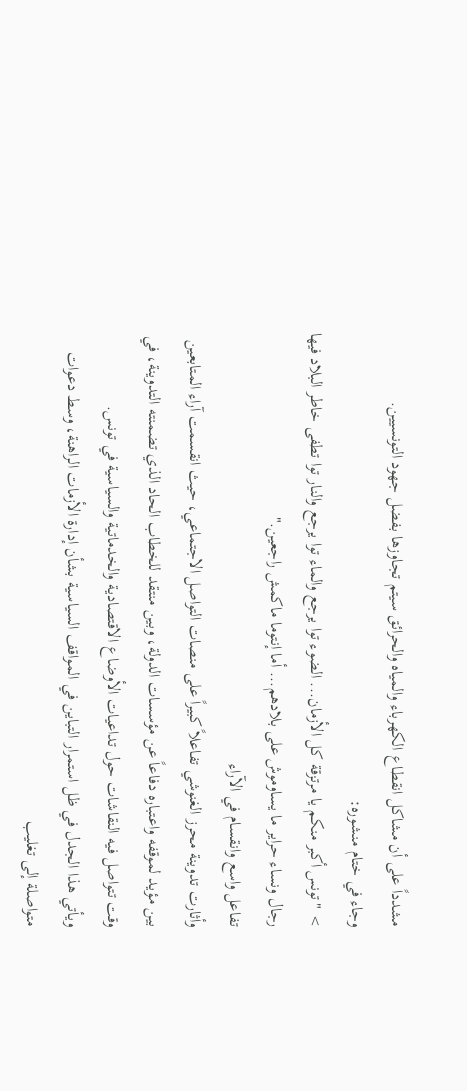مشدداً على أن مشاكل انقطاع الكهرباء والمياه والحرائق سيتم تجاوزها بفضل جهود التونسيين.
وجاء في ختام منشوره:
> "تونس أكبر منكم يا مرتزقة كل الأزمان... الضوء توا يرجع والماء توا يرجع والنار توا تطفى خاطر البلاد فيها رجال ونساء حراير ما يساوموش على بلادهم... أما إنتوما ماكمش راجعين."
تفاعل واسع وانقسام في الآراء
وأثارت تدوينة محرز الغنوشي تفاعلاً كبيراً على منصات التواصل الاجتماعي، حيث انقسمت آراء المتابعين بين مؤيد لموقفه واعتباره دفاعاً عن مؤسسات الدولة، وبين منتقد للخطاب الحاد الذي تضمنته التدوينة، في وقت تتواصل فيه النقاشات حول تداعيات الأوضاع الاقتصادية والخدماتية والسياسية في تونس.
ويأتي هذا الجدل في ظل استمرار التباين في المواقف السياسية بشأن إدارة الأزمات الراهنة، وسط دعوات متواصلة إلى تغليب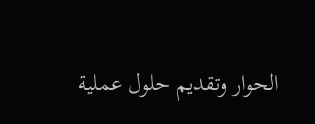الحوار وتقديم حلول عملية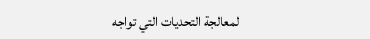لمعالجة التحديات التي تواجه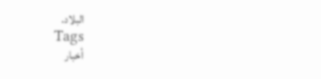البلاد.
Tags
أخبار